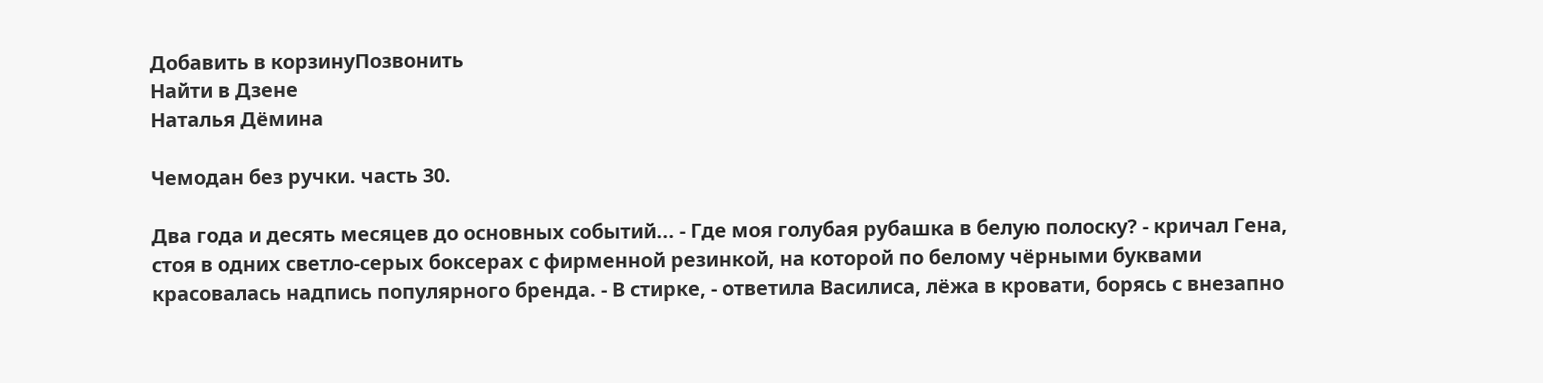Добавить в корзинуПозвонить
Найти в Дзене
Наталья Дёмина

Чемодан без ручки. часть 30.

Два года и десять месяцев до основных событий... - Где моя голубая рубашка в белую полоску? - кричал Гена, стоя в одних светло-серых боксерах с фирменной резинкой, на которой по белому чёрными буквами красовалась надпись популярного бренда. - В стирке, - ответила Василиса, лёжа в кровати, борясь с внезапно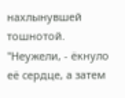нахлынувшей тошнотой. "Неужели, - ёкнуло её сердце, а затем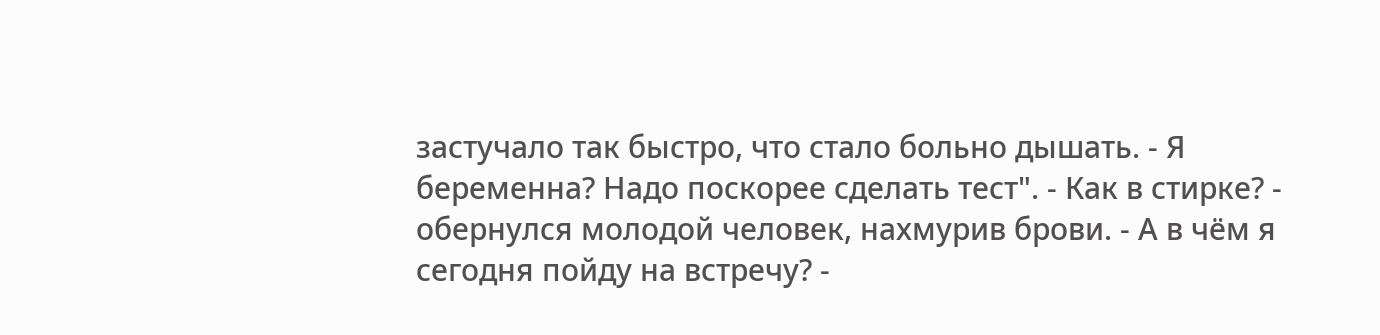застучало так быстро, что стало больно дышать. - Я беременна? Надо поскорее сделать тест". - Как в стирке? - обернулся молодой человек, нахмурив брови. - А в чём я сегодня пойду на встречу? -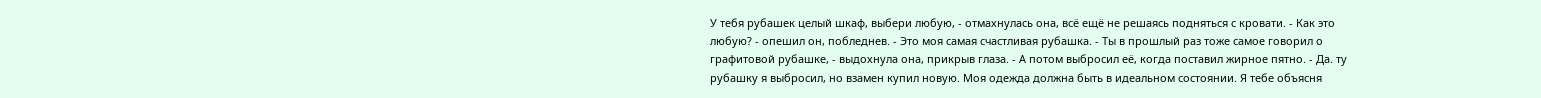У тебя рубашек целый шкаф, выбери любую, - отмахнулась она, всё ещё не решаясь подняться с кровати. - Как это любую? - опешил он, побледнев. - Это моя самая счастливая рубашка. - Ты в прошлый раз тоже самое говорил о графитовой рубашке, - выдохнула она, прикрыв глаза. - А потом выбросил её, когда поставил жирное пятно. - Да. ту рубашку я выбросил, но взамен купил новую. Моя одежда должна быть в идеальном состоянии. Я тебе объясня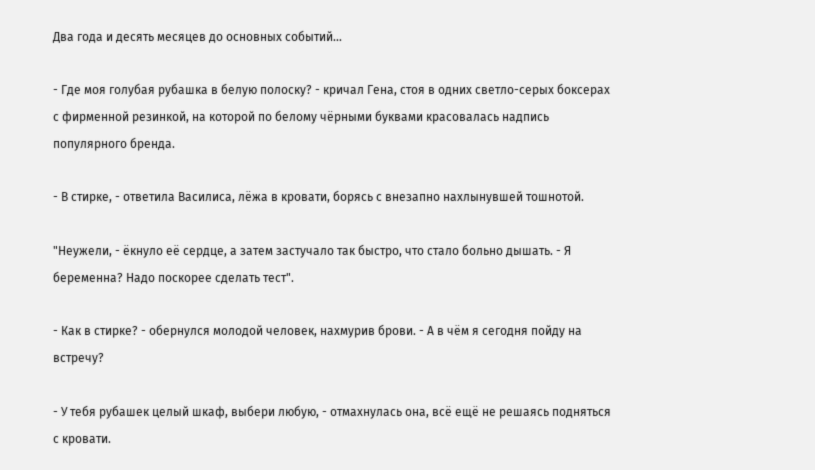Два года и десять месяцев до основных событий...

- Где моя голубая рубашка в белую полоску? - кричал Гена, стоя в одних светло-серых боксерах с фирменной резинкой, на которой по белому чёрными буквами красовалась надпись популярного бренда.

- В стирке, - ответила Василиса, лёжа в кровати, борясь с внезапно нахлынувшей тошнотой.

"Неужели, - ёкнуло её сердце, а затем застучало так быстро, что стало больно дышать. - Я беременна? Надо поскорее сделать тест".

- Как в стирке? - обернулся молодой человек, нахмурив брови. - А в чём я сегодня пойду на встречу?

- У тебя рубашек целый шкаф, выбери любую, - отмахнулась она, всё ещё не решаясь подняться с кровати.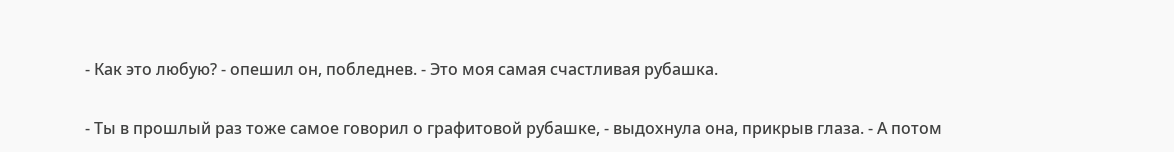- Как это любую? - опешил он, побледнев. - Это моя самая счастливая рубашка.

- Ты в прошлый раз тоже самое говорил о графитовой рубашке, - выдохнула она, прикрыв глаза. - А потом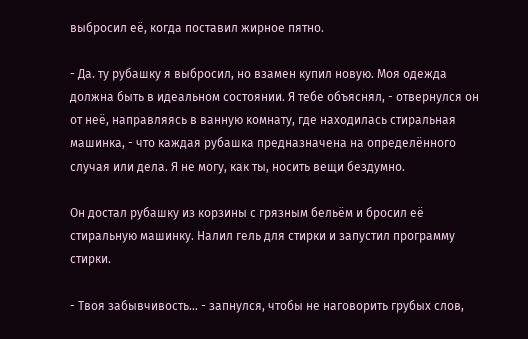выбросил её, когда поставил жирное пятно.

- Да. ту рубашку я выбросил, но взамен купил новую. Моя одежда должна быть в идеальном состоянии. Я тебе объяснял, - отвернулся он от неё, направляясь в ванную комнату, где находилась стиральная машинка, - что каждая рубашка предназначена на определённого случая или дела. Я не могу, как ты, носить вещи бездумно.

Он достал рубашку из корзины с грязным бельём и бросил её стиральную машинку. Налил гель для стирки и запустил программу стирки.

- Твоя забывчивость... - запнулся, чтобы не наговорить грубых слов,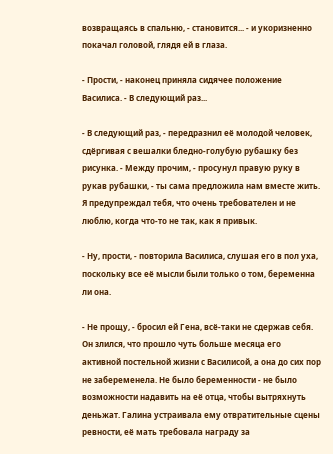возвращаясь в спальню, - становится... - и укоризненно покачал головой, глядя ей в глаза.

- Прости, - наконец приняла сидячее положение Василиса. - В следующий раз...

- В следующий раз, - передразнил её молодой человек, сдёргивая с вешалки бледно-голубую рубашку без рисунка. - Между прочим, - просунул правую руку в рукав рубашки, - ты сама предложила нам вместе жить. Я предупреждал тебя, что очень требователен и не люблю, когда что-то не так, как я привык.

- Ну, прости, - повторила Василиса, слушая его в пол уха, поскольку все её мысли были только о том, беременна ли она.

- Не прощу, - бросил ей Гена, всё-таки не сдержав себя. Он злился, что прошло чуть больше месяца его активной постельной жизни с Василисой, а она до сих пор не забеременела. Не было беременности - не было возможности надавить на её отца, чтобы вытряхнуть деньжат. Галина устраивала ему отвратительные сцены ревности, её мать требовала награду за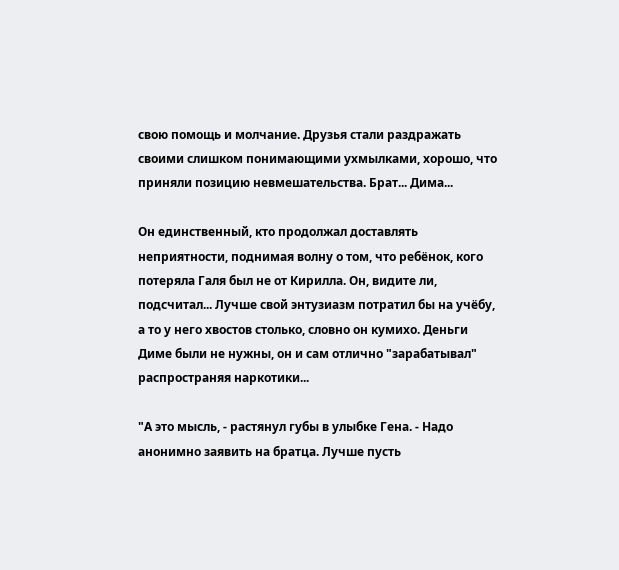свою помощь и молчание. Друзья стали раздражать своими слишком понимающими ухмылками, хорошо, что приняли позицию невмешательства. Брат... Дима...

Он единственный, кто продолжал доставлять неприятности, поднимая волну о том, что ребёнок, кого потеряла Галя был не от Кирилла. Он, видите ли, подсчитал... Лучше свой энтузиазм потратил бы на учёбу, а то у него хвостов столько, словно он кумихо. Деньги Диме были не нужны, он и сам отлично "зарабатывал" распространяя наркотики...

"А это мысль, - растянул губы в улыбке Гена. - Надо анонимно заявить на братца. Лучше пусть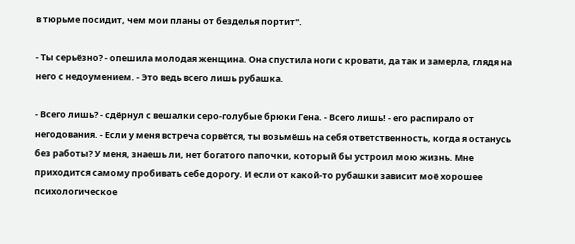в тюрьме посидит, чем мои планы от безделья портит".

- Ты серьёзно? - опешила молодая женщина. Она спустила ноги с кровати, да так и замерла, глядя на него с недоумением. - Это ведь всего лишь рубашка.

- Всего лишь? - сдёрнул с вешалки серо-голубые брюки Гена. - Всего лишь! - его распирало от негодования. - Если у меня встреча сорвётся, ты возьмёшь на себя ответственность, когда я останусь без работы? У меня, знаешь ли, нет богатого папочки, который бы устроил мою жизнь. Мне приходится самому пробивать себе дорогу. И если от какой-то рубашки зависит моё хорошее психологическое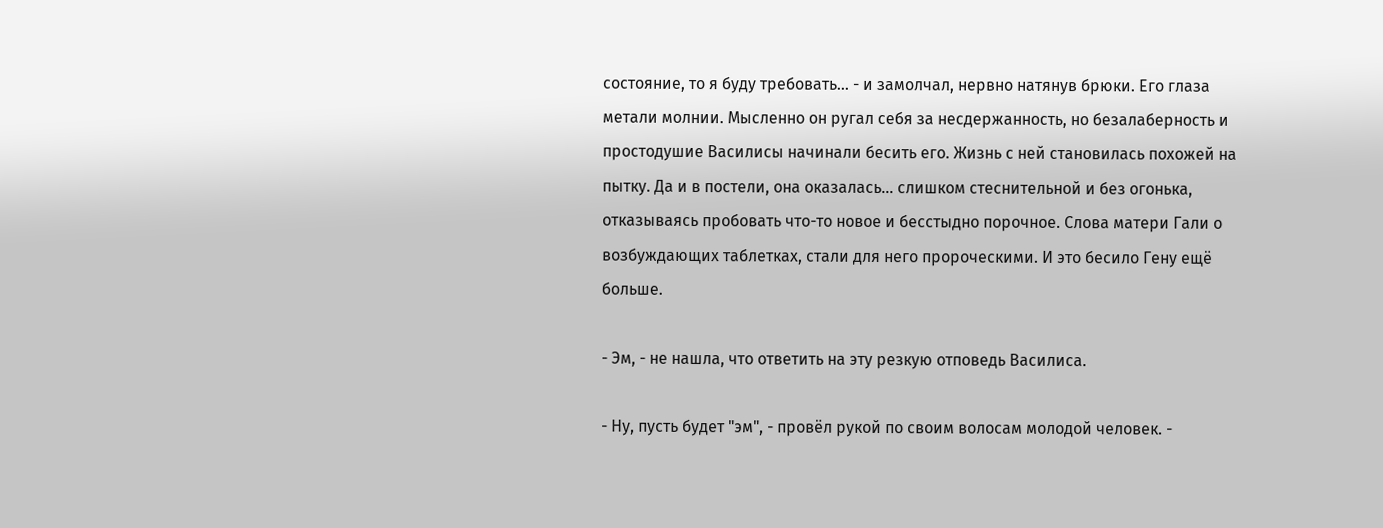состояние, то я буду требовать... - и замолчал, нервно натянув брюки. Его глаза метали молнии. Мысленно он ругал себя за несдержанность, но безалаберность и простодушие Василисы начинали бесить его. Жизнь с ней становилась похожей на пытку. Да и в постели, она оказалась... слишком стеснительной и без огонька, отказываясь пробовать что-то новое и бесстыдно порочное. Слова матери Гали о возбуждающих таблетках, стали для него пророческими. И это бесило Гену ещё больше.

- Эм, - не нашла, что ответить на эту резкую отповедь Василиса.

- Ну, пусть будет "эм", - провёл рукой по своим волосам молодой человек. -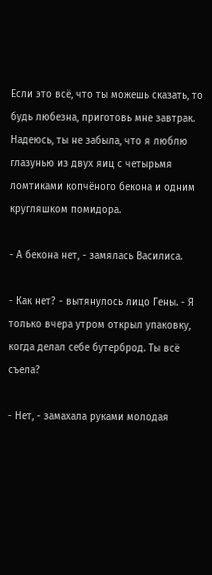Если это всё, что ты можешь сказать, то будь любезна, приготовь мне завтрак. Надеюсь, ты не забыла, что я люблю глазунью из двух яиц с четырьмя ломтиками копчёного бекона и одним кругляшком помидора.

- А бекона нет, - замялась Василиса.

- Как нет? - вытянулось лицо Гены. - Я только вчера утром открыл упаковку, когда делал себе бутерброд. Ты всё съела?

- Нет, - замахала руками молодая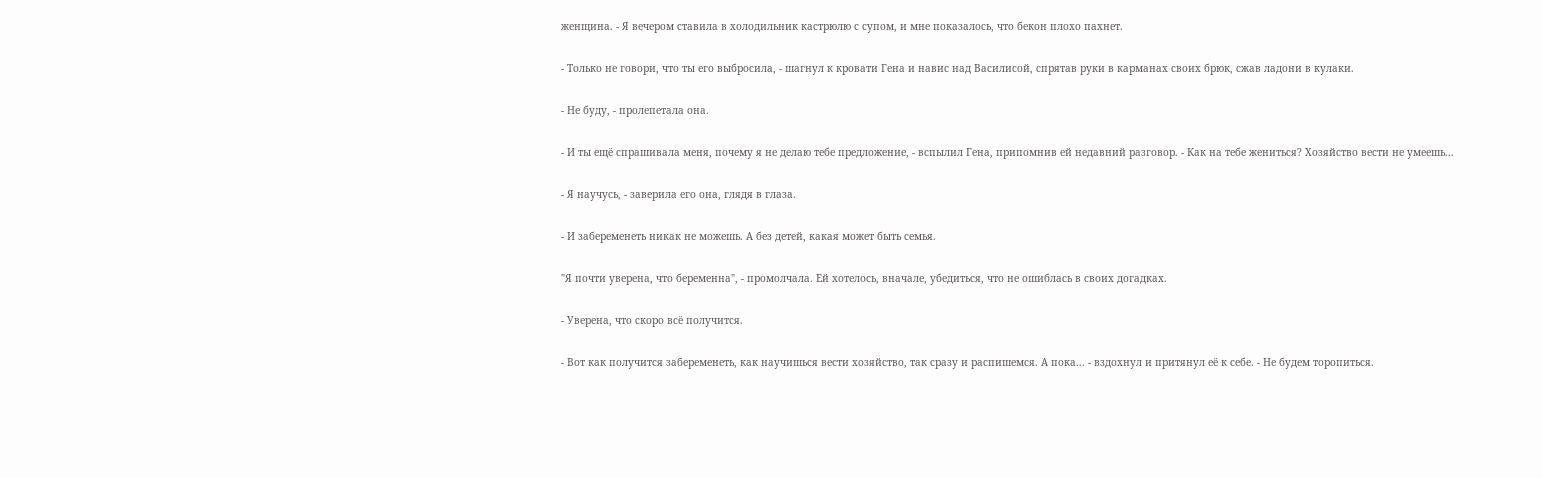женщина. - Я вечером ставила в холодильник кастрюлю с супом, и мне показалось, что бекон плохо пахнет.

- Только не говори, что ты его выбросила, - шагнул к кровати Гена и навис над Василисой, спрятав руки в карманах своих брюк, сжав ладони в кулаки.

- Не буду, - пролепетала она.

- И ты ещё спрашивала меня, почему я не делаю тебе предложение, - вспылил Гена, припомнив ей недавний разговор. - Как на тебе жениться? Хозяйство вести не умеешь...

- Я научусь, - заверила его она, глядя в глаза.

- И забеременеть никак не можешь. А без детей, какая может быть семья.

"Я почти уверена, что беременна", - промолчала. Ей хотелось, вначале, убедиться, что не ошиблась в своих догадках.

- Уверена, что скоро всё получится.

- Вот как получится забеременеть, как научишься вести хозяйство, так сразу и распишемся. А пока... - вздохнул и притянул её к себе. - Не будем торопиться.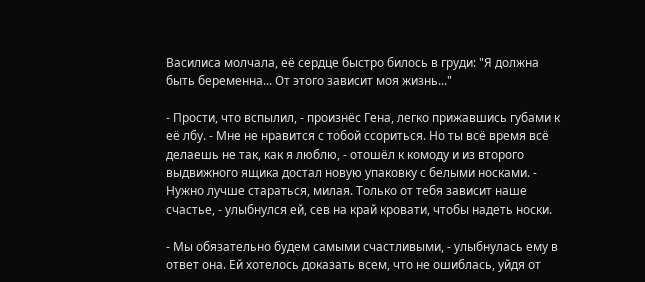Василиса молчала, её сердце быстро билось в груди: "Я должна быть беременна... От этого зависит моя жизнь..."

- Прости, что вспылил, - произнёс Гена, легко прижавшись губами к её лбу. - Мне не нравится с тобой ссориться. Но ты всё время всё делаешь не так, как я люблю, - отошёл к комоду и из второго выдвижного ящика достал новую упаковку с белыми носками. - Нужно лучше стараться, милая. Только от тебя зависит наше счастье, - улыбнулся ей, сев на край кровати, чтобы надеть носки.

- Мы обязательно будем самыми счастливыми, - улыбнулась ему в ответ она. Ей хотелось доказать всем, что не ошиблась, уйдя от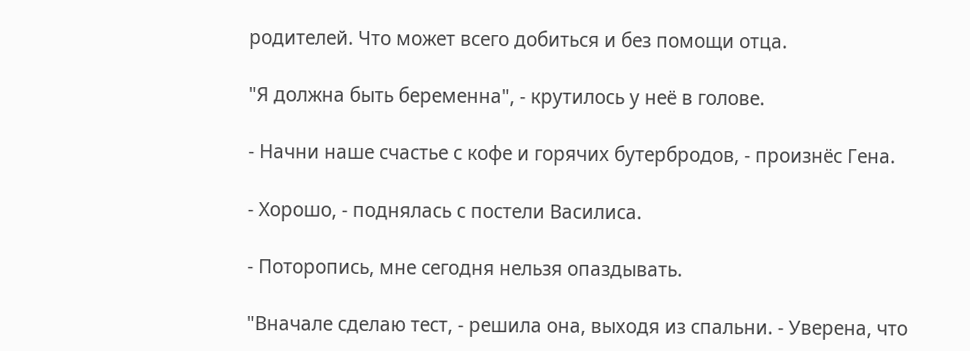родителей. Что может всего добиться и без помощи отца.

"Я должна быть беременна", - крутилось у неё в голове.

- Начни наше счастье с кофе и горячих бутербродов, - произнёс Гена.

- Хорошо, - поднялась с постели Василиса.

- Поторопись, мне сегодня нельзя опаздывать.

"Вначале сделаю тест, - решила она, выходя из спальни. - Уверена, что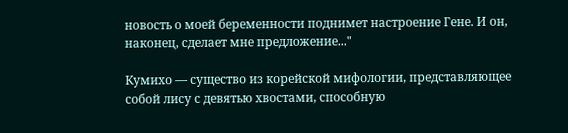новость о моей беременности поднимет настроение Гене. И он, наконец, сделает мне предложение..."

Кумихо — существо из корейской мифологии, представляющее собой лису с девятью хвостами, способную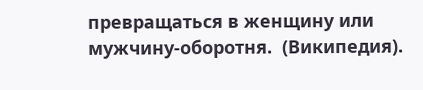превращаться в женщину или мужчину-оборотня.  (Википедия).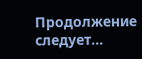Продолжение следует...